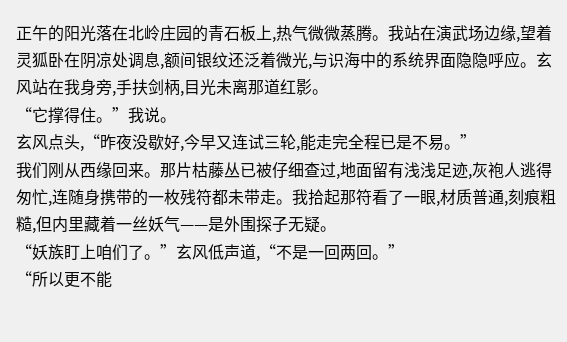正午的阳光落在北岭庄园的青石板上,热气微微蒸腾。我站在演武场边缘,望着灵狐卧在阴凉处调息,额间银纹还泛着微光,与识海中的系统界面隐隐呼应。玄风站在我身旁,手扶剑柄,目光未离那道红影。
“它撑得住。”我说。
玄风点头,“昨夜没歇好,今早又连试三轮,能走完全程已是不易。”
我们刚从西缘回来。那片枯藤丛已被仔细查过,地面留有浅浅足迹,灰袍人逃得匆忙,连随身携带的一枚残符都未带走。我拾起那符看了一眼,材质普通,刻痕粗糙,但内里藏着一丝妖气——是外围探子无疑。
“妖族盯上咱们了。”玄风低声道,“不是一回两回。”
“所以更不能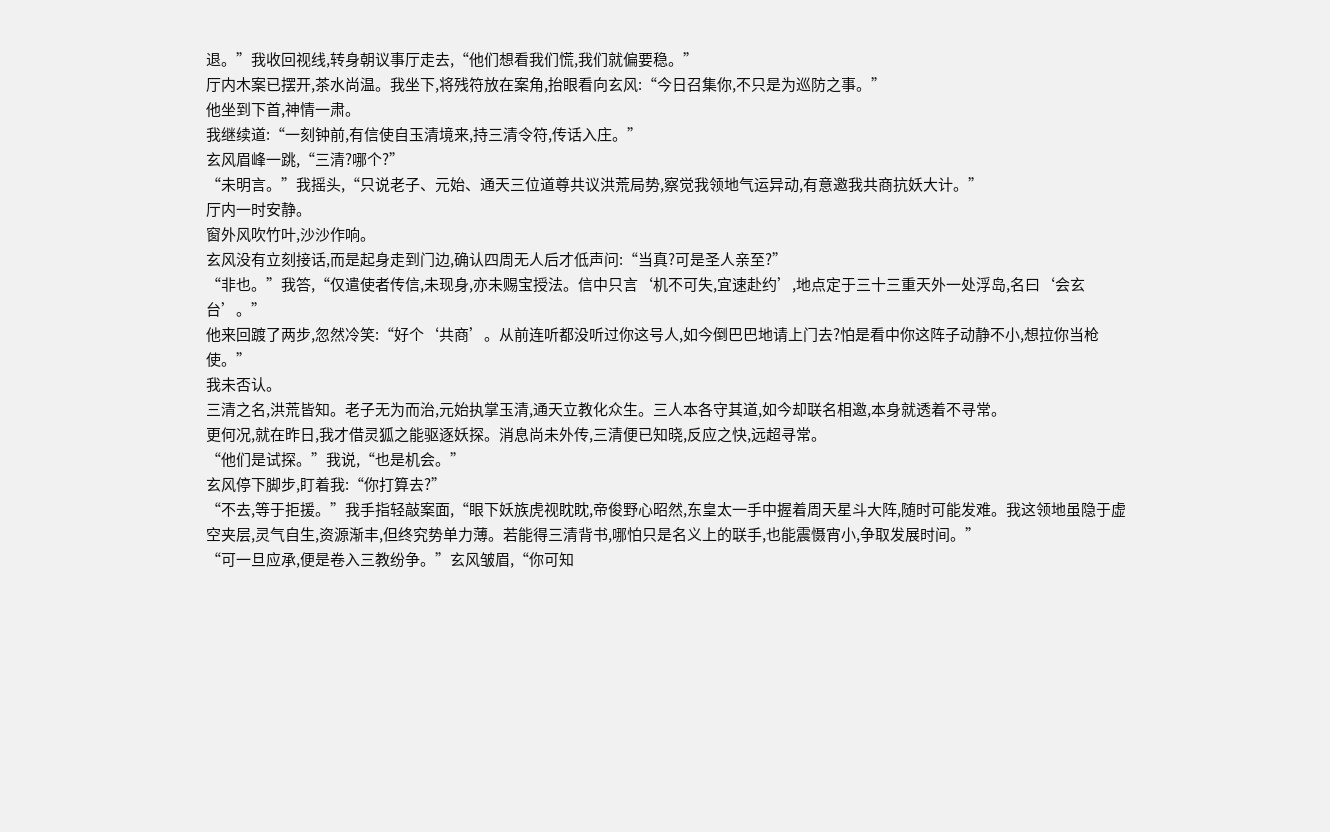退。”我收回视线,转身朝议事厅走去,“他们想看我们慌,我们就偏要稳。”
厅内木案已摆开,茶水尚温。我坐下,将残符放在案角,抬眼看向玄风:“今日召集你,不只是为巡防之事。”
他坐到下首,神情一肃。
我继续道:“一刻钟前,有信使自玉清境来,持三清令符,传话入庄。”
玄风眉峰一跳,“三清?哪个?”
“未明言。”我摇头,“只说老子、元始、通天三位道尊共议洪荒局势,察觉我领地气运异动,有意邀我共商抗妖大计。”
厅内一时安静。
窗外风吹竹叶,沙沙作响。
玄风没有立刻接话,而是起身走到门边,确认四周无人后才低声问:“当真?可是圣人亲至?”
“非也。”我答,“仅遣使者传信,未现身,亦未赐宝授法。信中只言‘机不可失,宜速赴约’,地点定于三十三重天外一处浮岛,名曰‘会玄台’。”
他来回踱了两步,忽然冷笑:“好个‘共商’。从前连听都没听过你这号人,如今倒巴巴地请上门去?怕是看中你这阵子动静不小,想拉你当枪使。”
我未否认。
三清之名,洪荒皆知。老子无为而治,元始执掌玉清,通天立教化众生。三人本各守其道,如今却联名相邀,本身就透着不寻常。
更何况,就在昨日,我才借灵狐之能驱逐妖探。消息尚未外传,三清便已知晓,反应之快,远超寻常。
“他们是试探。”我说,“也是机会。”
玄风停下脚步,盯着我:“你打算去?”
“不去,等于拒援。”我手指轻敲案面,“眼下妖族虎视眈眈,帝俊野心昭然,东皇太一手中握着周天星斗大阵,随时可能发难。我这领地虽隐于虚空夹层,灵气自生,资源渐丰,但终究势单力薄。若能得三清背书,哪怕只是名义上的联手,也能震慑宵小,争取发展时间。”
“可一旦应承,便是卷入三教纷争。”玄风皱眉,“你可知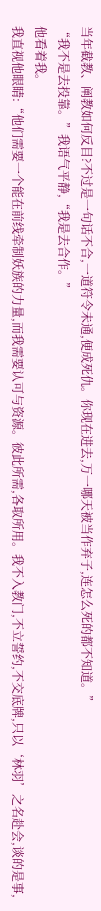当年截教、阐教如何反目?不过是一句话不合,一道符令未通,便成死仇。你现在进去,万一哪天被当作弃子,连怎么死的都不知道。”
“我不是去投靠。”我语气平静,“我是去合作。”
他看着我。
我直视他眼睛:“他们需要一个能在前线牵制妖族的力量,而我需要认可与资源。彼此所需,各取所用。我不入教门,不立誓约,不交底牌,只以‘林羽’之名赴会,谈的是事,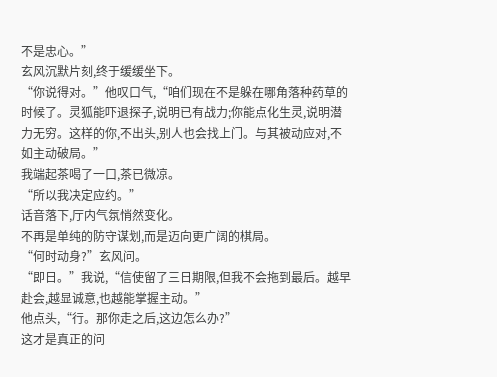不是忠心。”
玄风沉默片刻,终于缓缓坐下。
“你说得对。”他叹口气,“咱们现在不是躲在哪角落种药草的时候了。灵狐能吓退探子,说明已有战力;你能点化生灵,说明潜力无穷。这样的你,不出头,别人也会找上门。与其被动应对,不如主动破局。”
我端起茶喝了一口,茶已微凉。
“所以我决定应约。”
话音落下,厅内气氛悄然变化。
不再是单纯的防守谋划,而是迈向更广阔的棋局。
“何时动身?”玄风问。
“即日。”我说,“信使留了三日期限,但我不会拖到最后。越早赴会,越显诚意,也越能掌握主动。”
他点头,“行。那你走之后,这边怎么办?”
这才是真正的问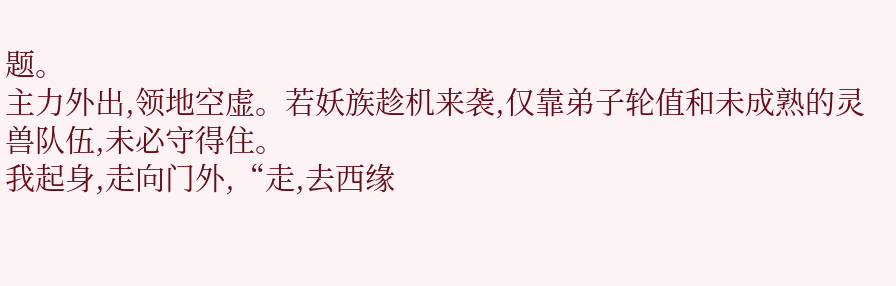题。
主力外出,领地空虚。若妖族趁机来袭,仅靠弟子轮值和未成熟的灵兽队伍,未必守得住。
我起身,走向门外,“走,去西缘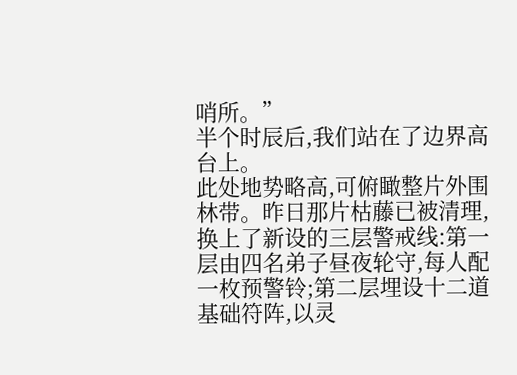哨所。”
半个时辰后,我们站在了边界高台上。
此处地势略高,可俯瞰整片外围林带。昨日那片枯藤已被清理,换上了新设的三层警戒线:第一层由四名弟子昼夜轮守,每人配一枚预警铃;第二层埋设十二道基础符阵,以灵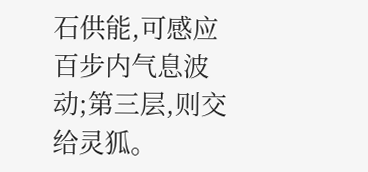石供能,可感应百步内气息波动;第三层,则交给灵狐。